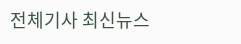전체기사 최신뉴스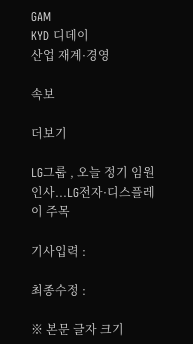GAM
KYD 디데이
산업 재계·경영

속보

더보기

LG그룹 , 오늘 정기 임원 인사...LG전자·디스플레이 주목

기사입력 :

최종수정 :

※ 본문 글자 크기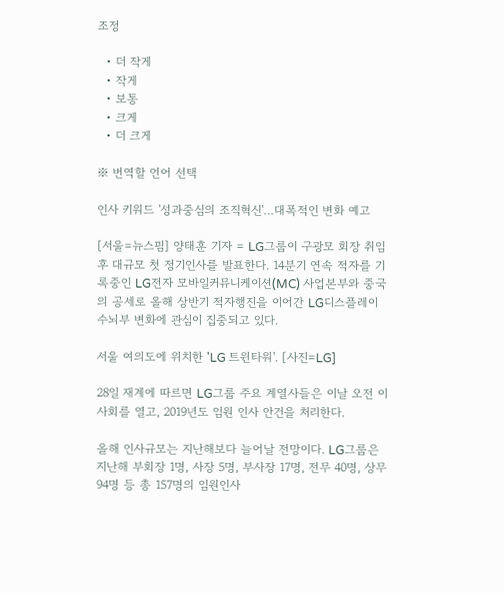조정

  • 더 작게
  • 작게
  • 보통
  • 크게
  • 더 크게

※ 번역할 언어 선택

인사 키워드 '성과중심의 조직혁신'…대폭적인 변화 예고

[서울=뉴스핌] 양태훈 기자 = LG그룹이 구광모 회장 취임후 대규모 첫 정기인사를 발표한다. 14분기 연속 적자를 기록중인 LG전자 모바일커뮤니케이션(MC) 사업본부와 중국의 공세로 올해 상반기 적자행진을 이어간 LG디스플레이 수뇌부 변화에 관심이 집중되고 있다.

서울 여의도에 위치한 'LG 트윈타워'. [사진=LG]

28일 재계에 따르면 LG그룹 주요 계열사들은 이날 오전 이사회를 열고, 2019년도 임원 인사 안건을 처리한다.

올해 인사규모는 지난해보다 늘어날 전망이다. LG그룹은 지난해 부회장 1명, 사장 5명, 부사장 17명, 전무 40명, 상무 94명 등 총 157명의 임원인사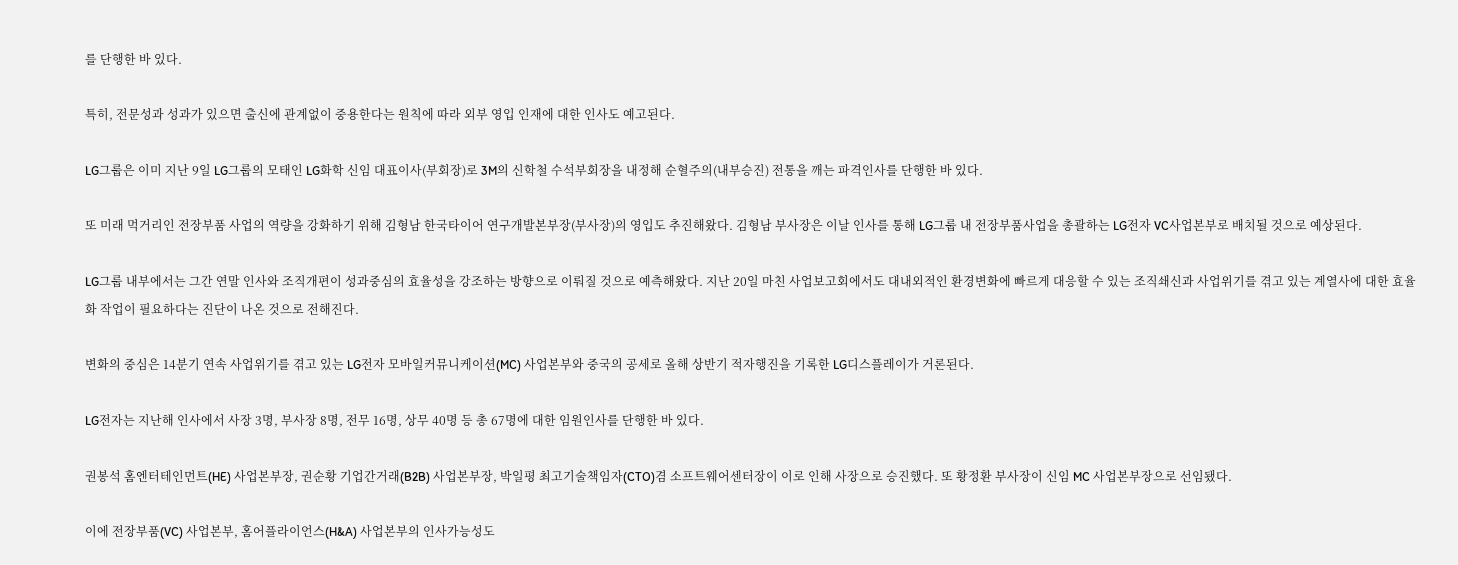를 단행한 바 있다.

특히, 전문성과 성과가 있으면 출신에 관계없이 중용한다는 원칙에 따라 외부 영입 인재에 대한 인사도 예고된다.

LG그룹은 이미 지난 9일 LG그룹의 모태인 LG화학 신임 대표이사(부회장)로 3M의 신학철 수석부회장을 내정해 순혈주의(내부승진) 전통을 깨는 파격인사를 단행한 바 있다.

또 미래 먹거리인 전장부품 사업의 역량을 강화하기 위해 김형남 한국타이어 연구개발본부장(부사장)의 영입도 추진해왔다. 김형남 부사장은 이날 인사를 통해 LG그룹 내 전장부품사업을 총괄하는 LG전자 VC사업본부로 배치될 것으로 예상된다.

LG그룹 내부에서는 그간 연말 인사와 조직개편이 성과중심의 효율성을 강조하는 방향으로 이뤄질 것으로 예측해왔다. 지난 20일 마친 사업보고회에서도 대내외적인 환경변화에 빠르게 대응할 수 있는 조직쇄신과 사업위기를 겪고 있는 계열사에 대한 효율화 작업이 필요하다는 진단이 나온 것으로 전해진다.

변화의 중심은 14분기 연속 사업위기를 겪고 있는 LG전자 모바일커뮤니케이션(MC) 사업본부와 중국의 공세로 올해 상반기 적자행진을 기록한 LG디스플레이가 거론된다.

LG전자는 지난해 인사에서 사장 3명, 부사장 8명, 전무 16명, 상무 40명 등 총 67명에 대한 임원인사를 단행한 바 있다.

권봉석 홈엔터테인먼트(HE) 사업본부장, 권순황 기업간거래(B2B) 사업본부장, 박일평 최고기술책임자(CTO)겸 소프트웨어센터장이 이로 인해 사장으로 승진했다. 또 황정환 부사장이 신임 MC 사업본부장으로 선임됐다.

이에 전장부품(VC) 사업본부, 홈어플라이언스(H&A) 사업본부의 인사가능성도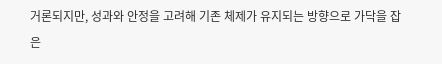거론되지만, 성과와 안정을 고려해 기존 체제가 유지되는 방향으로 가닥을 잡은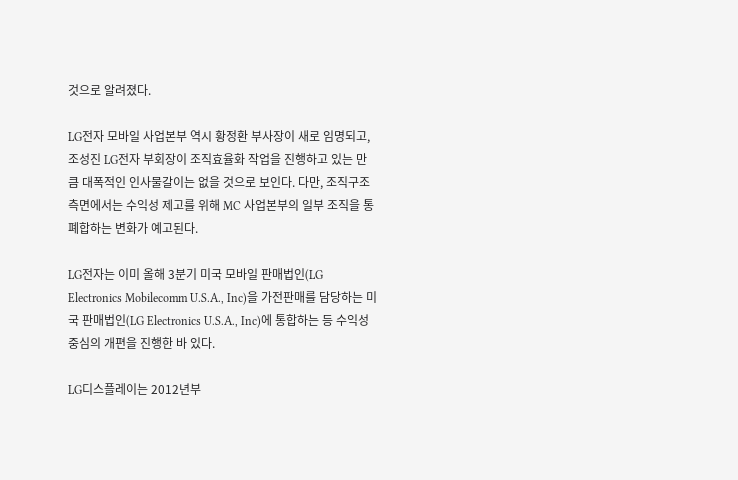것으로 알려졌다.

LG전자 모바일 사업본부 역시 황정환 부사장이 새로 임명되고, 조성진 LG전자 부회장이 조직효율화 작업을 진행하고 있는 만큼 대폭적인 인사물갈이는 없을 것으로 보인다. 다만, 조직구조 측면에서는 수익성 제고를 위해 MC 사업본부의 일부 조직을 통폐합하는 변화가 예고된다.

LG전자는 이미 올해 3분기 미국 모바일 판매법인(LG Electronics Mobilecomm U.S.A., Inc)을 가전판매를 담당하는 미국 판매법인(LG Electronics U.S.A., Inc)에 통합하는 등 수익성 중심의 개편을 진행한 바 있다.

LG디스플레이는 2012년부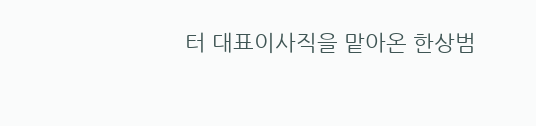터 대표이사직을 맡아온 한상범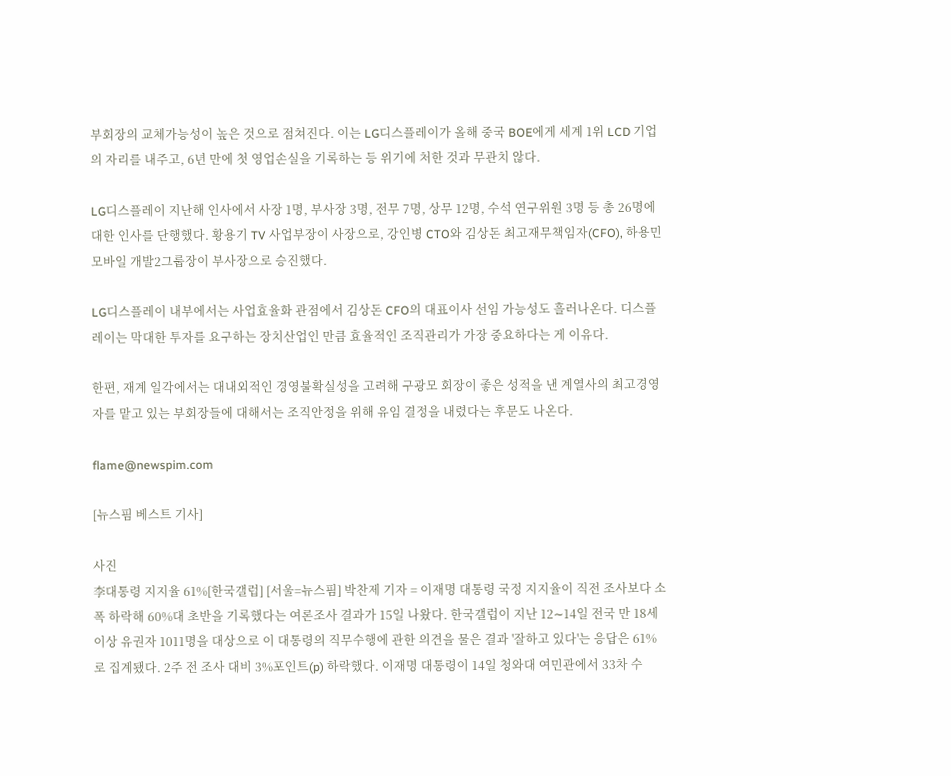부회장의 교체가능성이 높은 것으로 점쳐진다. 이는 LG디스플레이가 올해 중국 BOE에게 세계 1위 LCD 기업의 자리를 내주고, 6년 만에 첫 영업손실을 기록하는 등 위기에 처한 것과 무관치 않다.

LG디스플레이 지난해 인사에서 사장 1명, 부사장 3명, 전무 7명, 상무 12명, 수석 연구위원 3명 등 총 26명에 대한 인사를 단행했다. 황용기 TV 사업부장이 사장으로, 강인병 CTO와 김상돈 최고재무책임자(CFO), 하용민 모바일 개발2그룹장이 부사장으로 승진했다.

LG디스플레이 내부에서는 사업효율화 관점에서 김상돈 CFO의 대표이사 선임 가능성도 흘러나온다. 디스플레이는 막대한 투자를 요구하는 장치산업인 만큼 효율적인 조직관리가 가장 중요하다는 게 이유다.

한편, 재계 일각에서는 대내외적인 경영불확실성을 고려해 구광모 회장이 좋은 성적을 낸 계열사의 최고경영자를 맡고 있는 부회장들에 대해서는 조직안정을 위해 유임 결정을 내렸다는 후문도 나온다.

flame@newspim.com

[뉴스핌 베스트 기사]

사진
李대통령 지지율 61%[한국갤럽] [서울=뉴스핌] 박찬제 기자 = 이재명 대통령 국정 지지율이 직전 조사보다 소폭 하락해 60%대 초반을 기록했다는 여론조사 결과가 15일 나왔다. 한국갤럽이 지난 12∼14일 전국 만 18세 이상 유권자 1011명을 대상으로 이 대통령의 직무수행에 관한 의견을 물은 결과 '잘하고 있다'는 응답은 61%로 집계됐다. 2주 전 조사 대비 3%포인트(p) 하락했다. 이재명 대통령이 14일 청와대 여민관에서 33차 수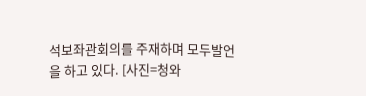석보좌관회의를 주재하며 모두발언을 하고 있다. [사진=청와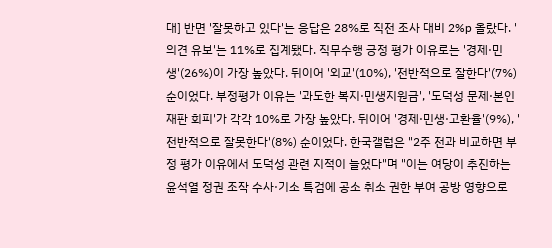대] 반면 '잘못하고 있다'는 응답은 28%로 직전 조사 대비 2%p 올랐다. '의견 유보'는 11%로 집계됐다. 직무수행 긍정 평가 이유로는 '경제·민생'(26%)이 가장 높았다. 뒤이어 '외교'(10%), '전반적으로 잘한다'(7%) 순이었다. 부정평가 이유는 '과도한 복지·민생지원금', '도덕성 문제·본인 재판 회피'가 각각 10%로 가장 높았다. 뒤이어 '경제·민생·고환율'(9%), '전반적으로 잘못한다'(8%) 순이었다. 한국갤럽은 "2주 전과 비교하면 부정 평가 이유에서 도덕성 관련 지적이 늘었다"며 "이는 여당이 추진하는 윤석열 정권 조작 수사·기소 특검에 공소 취소 권한 부여 공방 영향으로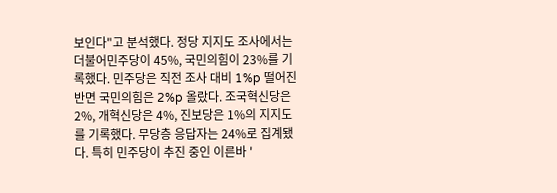보인다"고 분석했다. 정당 지지도 조사에서는 더불어민주당이 45%, 국민의힘이 23%를 기록했다. 민주당은 직전 조사 대비 1%p 떨어진 반면 국민의힘은 2%p 올랐다. 조국혁신당은 2%, 개혁신당은 4%, 진보당은 1%의 지지도를 기록했다. 무당층 응답자는 24%로 집계됐다. 특히 민주당이 추진 중인 이른바 '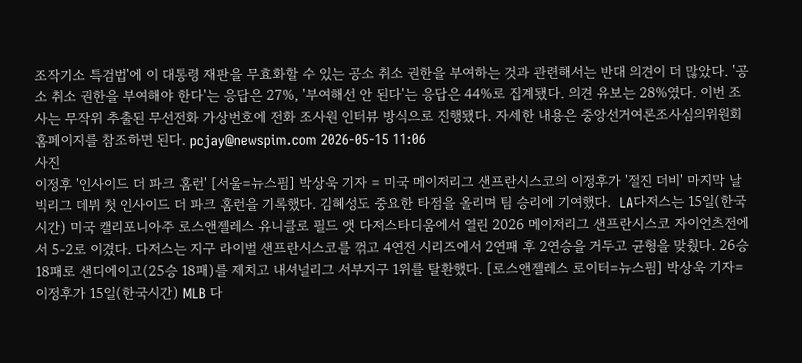조작기소 특검법'에 이 대통령 재판을 무효화할 수 있는 공소 취소 권한을 부여하는 것과 관련해서는 반대 의견이 더 많았다. '공소 취소 권한을 부여해야 한다'는 응답은 27%, '부여해선 안 된다'는 응답은 44%로 집계됐다. 의견 유보는 28%였다. 이번 조사는 무작위 추출된 무선전화 가상번호에 전화 조사원 인터뷰 방식으로 진행됐다. 자세한 내용은 중앙선거여론조사심의위원회 홈페이지를 참조하면 된다. pcjay@newspim.com 2026-05-15 11:06
사진
이정후 '인사이드 더 파크 홈런' [서울=뉴스핌] 박상욱 기자 = 미국 메이저리그 샌프란시스코의 이정후가 '절진 더비' 마지막 날 빅리그 데뷔 첫 인사이드 더 파크 홈런을 기록했다. 김혜성도 중요한 타점을 올리며 팀 승리에 기여했다.  LA다저스는 15일(한국시간) 미국 캘리포니아주 로스앤젤레스 유니클로 필드 앳 다저스타디움에서 열린 2026 메이저리그 샌프란시스코 자이언츠전에서 5-2로 이겼다. 다저스는 지구 라이벌 샌프란시스코를 꺾고 4연전 시리즈에서 2연패 후 2연승을 거두고 균형을 맞췄다. 26승 18패로 샌디에이고(25승 18패)를 제치고 내셔널리그 서부지구 1위를 탈환했다. [로스앤젤레스 로이터=뉴스핌] 박상욱 기자=이정후가 15일(한국시간) MLB 다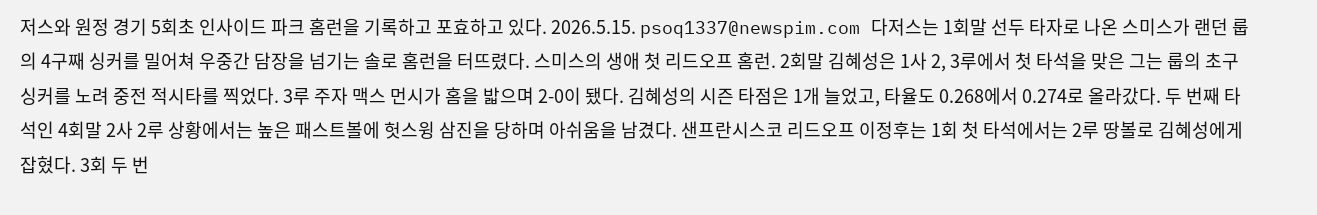저스와 원정 경기 5회초 인사이드 파크 홈런을 기록하고 포효하고 있다. 2026.5.15. psoq1337@newspim.com 다저스는 1회말 선두 타자로 나온 스미스가 랜던 룹의 4구째 싱커를 밀어쳐 우중간 담장을 넘기는 솔로 홈런을 터뜨렸다. 스미스의 생애 첫 리드오프 홈런. 2회말 김혜성은 1사 2, 3루에서 첫 타석을 맞은 그는 룹의 초구 싱커를 노려 중전 적시타를 찍었다. 3루 주자 맥스 먼시가 홈을 밟으며 2-0이 됐다. 김혜성의 시즌 타점은 1개 늘었고, 타율도 0.268에서 0.274로 올라갔다. 두 번째 타석인 4회말 2사 2루 상황에서는 높은 패스트볼에 헛스윙 삼진을 당하며 아쉬움을 남겼다. 샌프란시스코 리드오프 이정후는 1회 첫 타석에서는 2루 땅볼로 김혜성에게 잡혔다. 3회 두 번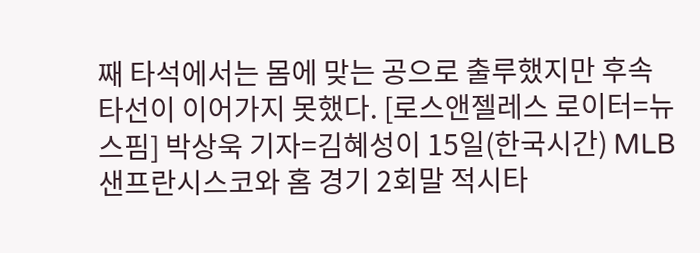째 타석에서는 몸에 맞는 공으로 출루했지만 후속 타선이 이어가지 못했다. [로스앤젤레스 로이터=뉴스핌] 박상욱 기자=김혜성이 15일(한국시간) MLB 샌프란시스코와 홈 경기 2회말 적시타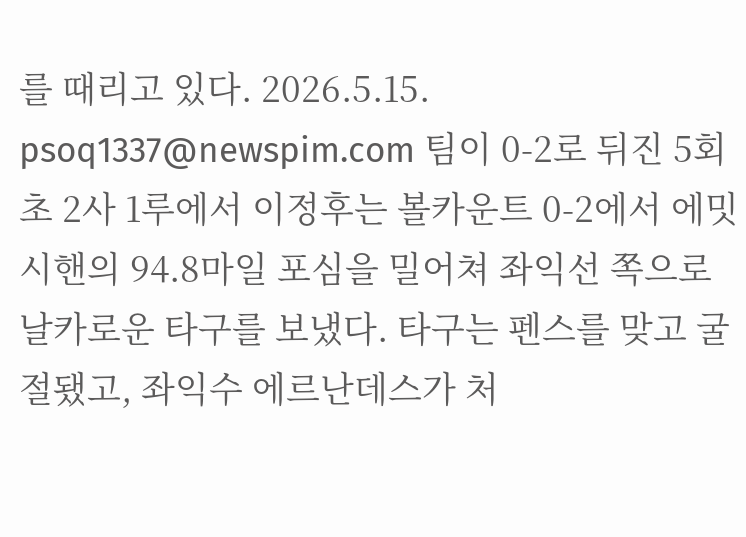를 때리고 있다. 2026.5.15. psoq1337@newspim.com 팀이 0-2로 뒤진 5회초 2사 1루에서 이정후는 볼카운트 0-2에서 에밋 시핸의 94.8마일 포심을 밀어쳐 좌익선 쪽으로 날카로운 타구를 보냈다. 타구는 펜스를 맞고 굴절됐고, 좌익수 에르난데스가 처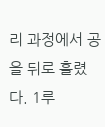리 과정에서 공을 뒤로 흘렸다. 1루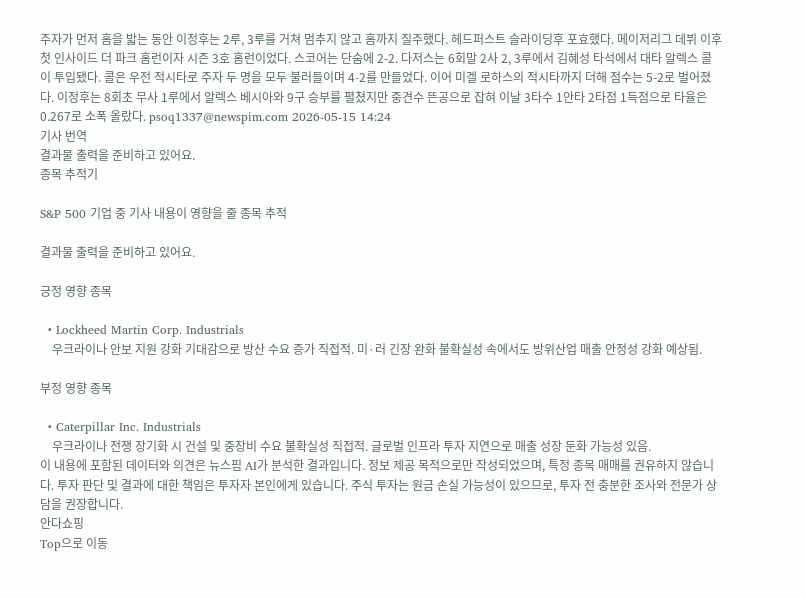주자가 먼저 홈을 밟는 동안 이정후는 2루, 3루를 거쳐 멈추지 않고 홈까지 질주했다. 헤드퍼스트 슬라이딩후 포효했다. 메이저리그 데뷔 이후 첫 인사이드 더 파크 홈런이자 시즌 3호 홈런이었다. 스코어는 단숨에 2-2. 다저스는 6회말 2사 2, 3루에서 김혜성 타석에서 대타 알렉스 콜이 투입됐다. 콜은 우전 적시타로 주자 두 명을 모두 불러들이며 4-2를 만들었다. 이어 미겔 로하스의 적시타까지 더해 점수는 5-2로 벌어졌다. 이정후는 8회초 무사 1루에서 알렉스 베시아와 9구 승부를 펼쳤지만 중견수 뜬공으로 잡혀 이날 3타수 1안타 2타점 1득점으로 타율은 0.267로 소폭 올랐다. psoq1337@newspim.com 2026-05-15 14:24
기사 번역
결과물 출력을 준비하고 있어요.
종목 추적기

S&P 500 기업 중 기사 내용이 영향을 줄 종목 추적

결과물 출력을 준비하고 있어요.

긍정 영향 종목

  • Lockheed Martin Corp. Industrials
    우크라이나 안보 지원 강화 기대감으로 방산 수요 증가 직접적. 미·러 긴장 완화 불확실성 속에서도 방위산업 매출 안정성 강화 예상됨.

부정 영향 종목

  • Caterpillar Inc. Industrials
    우크라이나 전쟁 장기화 시 건설 및 중장비 수요 불확실성 직접적. 글로벌 인프라 투자 지연으로 매출 성장 둔화 가능성 있음.
이 내용에 포함된 데이터와 의견은 뉴스핌 AI가 분석한 결과입니다. 정보 제공 목적으로만 작성되었으며, 특정 종목 매매를 권유하지 않습니다. 투자 판단 및 결과에 대한 책임은 투자자 본인에게 있습니다. 주식 투자는 원금 손실 가능성이 있으므로, 투자 전 충분한 조사와 전문가 상담을 권장합니다.
안다쇼핑
Top으로 이동